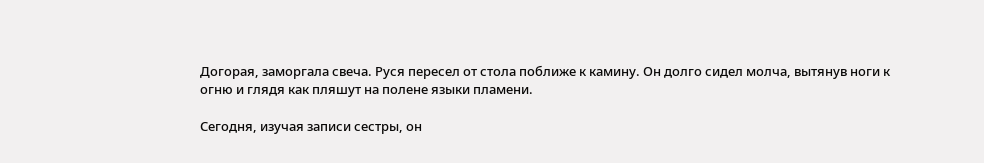Догорая, заморгала свеча. Руся пересел от стола поближе к камину. Он долго сидел молча, вытянув ноги к огню и глядя как пляшут на полене языки пламени.

Сегодня, изучая записи сестры, он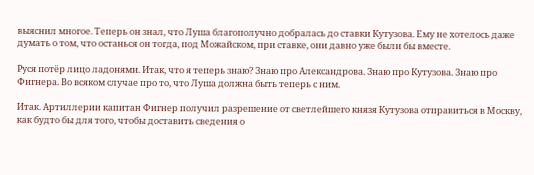выяснил многое. Теперь он знал, что Луша благополучно добралась до ставки Кутузова. Ему не хотелось даже думать о том, что останься он тогда, под Можайском, при ставке, они давно уже были бы вместе.

Руся потёр лицо ладонями. Итак, что я теперь знаю? Знаю про Александрова. Знаю про Кутузова. Знаю про Фигнера. Во всяком случае про то, что Луша должна быть теперь с ним.

Итак. Артиллерии капитан Фигнер получил разрешение от светлейшего князя Кутузова отправиться в Москву, как будто бы для того, чтобы доставить сведения о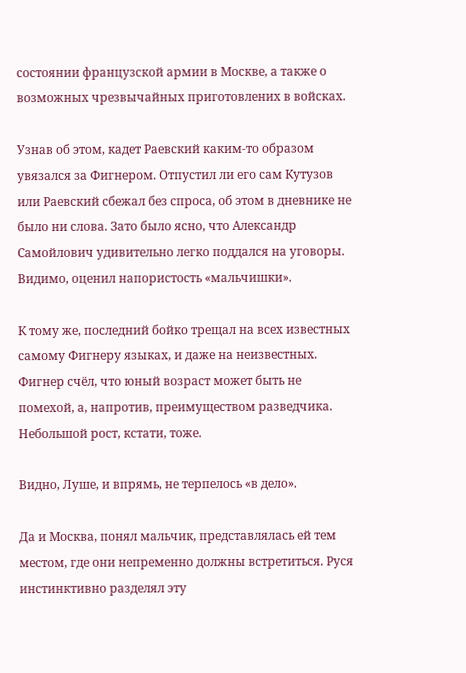состоянии французской армии в Москве, а также о возможных чрезвычайных приготовлених в войсках.

Узнав об этом, кадет Раевский каким-то образом увязался за Фигнером. Отпустил ли его сам Кутузов или Раевский сбежал без спроса, об этом в дневнике не было ни слова. Зато было ясно, что Александр Самойлович удивительно легко поддался на уговоры. Видимо, оценил напористость «мальчишки».

К тому же, последний бойко трещал на всех известных самому Фигнеру языках, и даже на неизвестных. Фигнер счёл, что юный возраст может быть не помехой, а, напротив, преимуществом разведчика. Небольшой рост, кстати, тоже.

Видно, Луше, и впрямь, не терпелось «в дело».

Да и Москва, понял мальчик, представлялась ей тем местом, где они непременно должны встретиться. Руся инстинктивно разделял эту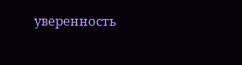уверенность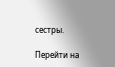сестры.

Перейти на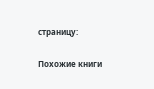страницу:

Похожие книги